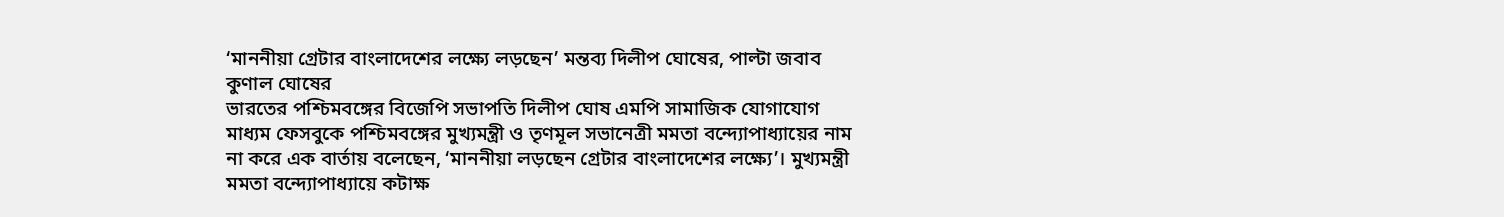‘মাননীয়া গ্রেটার বাংলাদেশের লক্ষ্যে লড়ছেন’ মন্তব্য দিলীপ ঘোষের, পাল্টা জবাব কুণাল ঘোষের
ভারতের পশ্চিমবঙ্গের বিজেপি সভাপতি দিলীপ ঘোষ এমপি সামাজিক যোগাযোগ মাধ্যম ফেসবুকে পশ্চিমবঙ্গের মুখ্যমন্ত্রী ও তৃণমূল সভানেত্রী মমতা বন্দ্যোপাধ্যায়ের নাম না করে এক বার্তায় বলেছেন, ‘মাননীয়া লড়ছেন গ্রেটার বাংলাদেশের লক্ষ্যে’। মুখ্যমন্ত্রী মমতা বন্দ্যোপাধ্যায়ে কটাক্ষ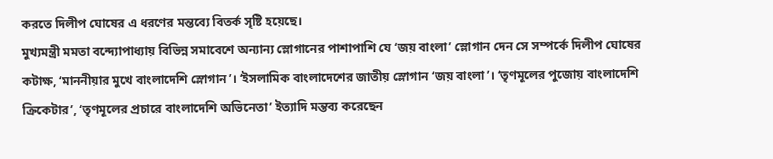করতে দিলীপ ঘোষের এ ধরণের মন্তব্যে বিতর্ক সৃষ্টি হয়েছে।
মুখ্যমন্ত্রী মমতা বন্দ্যোপাধ্যায় বিভিন্ন সমাবেশে অন্যান্য স্লোগানের পাশাপাশি যে ‘জয় বাংলা’ স্লোগান দেন সে সম্পর্কে দিলীপ ঘোষের কটাক্ষ, ‘মাননীয়ার মুখে বাংলাদেশি স্লোগান’। ‘ইসলামিক বাংলাদেশের জাতীয় স্লোগান ‘জয় বাংলা’। ‘তৃণমূলের পুজোয় বাংলাদেশি ক্রিকেটার’, ‘তৃণমূলের প্রচারে বাংলাদেশি অভিনেতা’ ইত্যাদি মন্তব্য করেছেন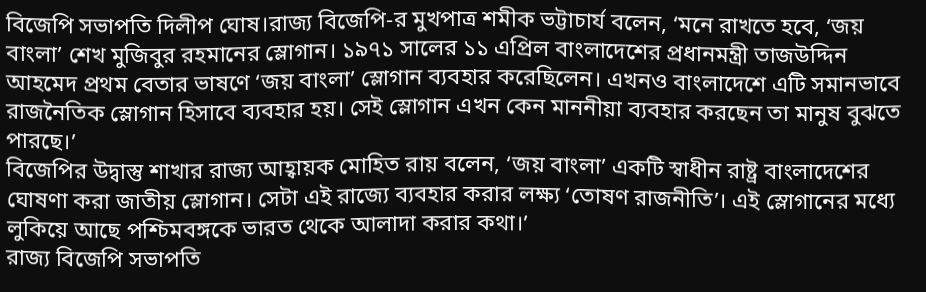বিজেপি সভাপতি দিলীপ ঘোষ।রাজ্য বিজেপি-র মুখপাত্র শমীক ভট্টাচার্য বলেন, ‘মনে রাখতে হবে, ‘জয় বাংলা’ শেখ মুজিবুর রহমানের স্লোগান। ১৯৭১ সালের ১১ এপ্রিল বাংলাদেশের প্রধানমন্ত্রী তাজউদ্দিন আহমেদ প্রথম বেতার ভাষণে ‘জয় বাংলা’ স্লোগান ব্যবহার করেছিলেন। এখনও বাংলাদেশে এটি সমানভাবে রাজনৈতিক স্লোগান হিসাবে ব্যবহার হয়। সেই স্লোগান এখন কেন মাননীয়া ব্যবহার করছেন তা মানুষ বুঝতে পারছে।’
বিজেপির উদ্বাস্তু শাখার রাজ্য আহ্বায়ক মোহিত রায় বলেন, ‘জয় বাংলা’ একটি স্বাধীন রাষ্ট্র বাংলাদেশের ঘোষণা করা জাতীয় স্লোগান। সেটা এই রাজ্যে ব্যবহার করার লক্ষ্য ‘তোষণ রাজনীতি’। এই স্লোগানের মধ্যে লুকিয়ে আছে পশ্চিমবঙ্গকে ভারত থেকে আলাদা করার কথা।’
রাজ্য বিজেপি সভাপতি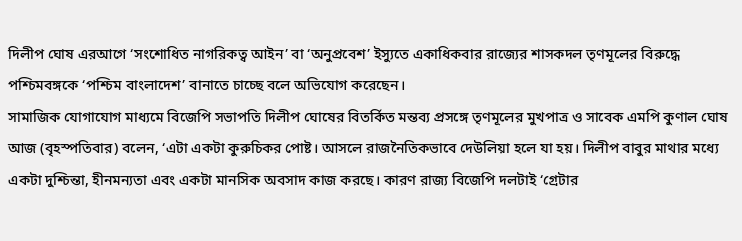দিলীপ ঘোষ এরআগে ‘সংশোধিত নাগরিকত্ব আইন’ বা ‘অনুপ্রবেশ’ ইস্যুতে একাধিকবার রাজ্যের শাসকদল তৃণমূলের বিরুদ্ধে পশ্চিমবঙ্গকে ‘পশ্চিম বাংলাদেশ’ বানাতে চাচ্ছে বলে অভিযোগ করেছেন।
সামাজিক যোগাযোগ মাধ্যমে বিজেপি সভাপতি দিলীপ ঘোষের বিতর্কিত মন্তব্য প্রসঙ্গে তৃণমূলের মুখপাত্র ও সাবেক এমপি কুণাল ঘোষ আজ (বৃহস্পতিবার) বলেন, ‘এটা একটা কুরুচিকর পোষ্ট। আসলে রাজনৈতিকভাবে দেউলিয়া হলে যা হয়। দিলীপ বাবুর মাথার মধ্যে একটা দুশ্চিন্তা, হীনমন্যতা এবং একটা মানসিক অবসাদ কাজ করছে। কারণ রাজ্য বিজেপি দলটাই ‘গ্রেটার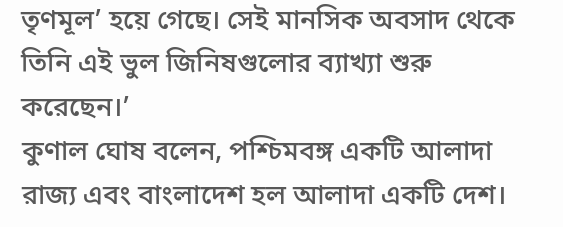তৃণমূল’ হয়ে গেছে। সেই মানসিক অবসাদ থেকে তিনি এই ভুল জিনিষগুলোর ব্যাখ্যা শুরু করেছেন।’
কুণাল ঘোষ বলেন, পশ্চিমবঙ্গ একটি আলাদা রাজ্য এবং বাংলাদেশ হল আলাদা একটি দেশ।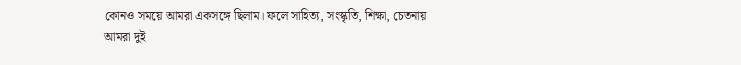কোনও সময়ে আমরা একসঙ্গে ছিলাম। ফলে সাহিত্য, সংস্কৃতি, শিক্ষা, চেতনায় আমরা দুই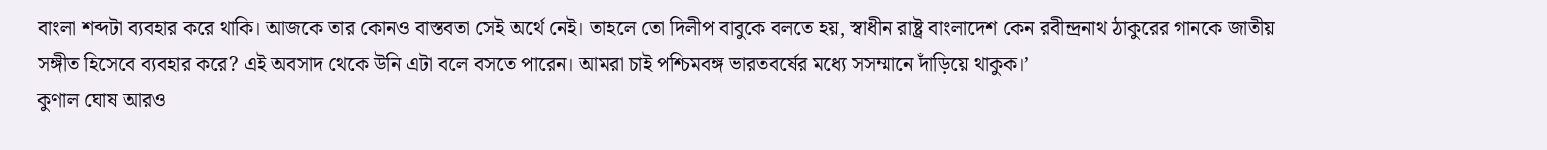বাংলা শব্দটা ব্যবহার করে থাকি। আজকে তার কোনও বাস্তবতা সেই অর্থে নেই। তাহলে তো দিলীপ বাবুকে বলতে হয়, স্বাধীন রাষ্ট্র বাংলাদেশ কেন রবীন্দ্রনাথ ঠাকুরের গানকে জাতীয় সঙ্গীত হিসেবে ব্যবহার করে? এই অবসাদ থেকে উনি এটা বলে বসতে পারেন। আমরা চাই পশ্চিমবঙ্গ ভারতবর্ষের মধ্যে সসম্মানে দাঁড়িয়ে থাকুক।’
কুণাল ঘোষ আরও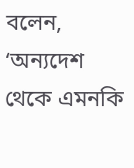বলেন, ‘অন্যদেশ থেকে এমনকি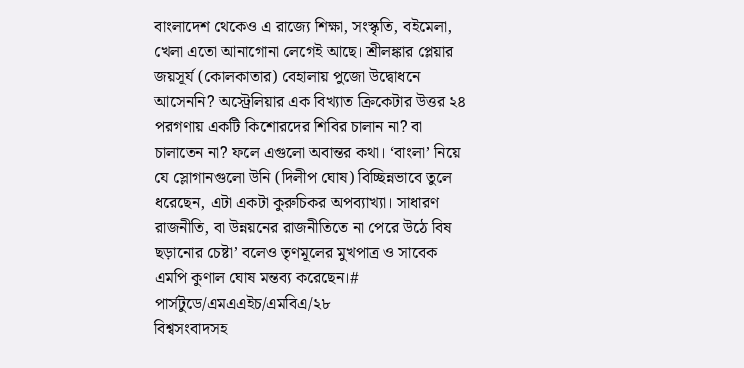বাংলাদেশ থেকেও এ রাজ্যে শিক্ষা, সংস্কৃতি, বইমেলা, খেলা এতো আনাগোনা লেগেই আছে। শ্রীলঙ্কার প্লেয়ার জয়সূর্য (কোলকাতার) বেহালায় পুজো উদ্বোধনে আসেননি? অস্ট্রেলিয়ার এক বিখ্যাত ক্রিকেটার উত্তর ২৪ পরগণায় একটি কিশোরদের শিবির চালান না? বা চালাতেন না? ফলে এগুলো অবান্তর কথা। ‘বাংলা’ নিয়ে যে স্লোগানগুলো উনি (দিলীপ ঘোষ) বিচ্ছিন্নভাবে তুলে ধরেছেন, এটা একটা কুরুচিকর অপব্যাখ্যা। সাধারণ রাজনীতি, বা উন্নয়নের রাজনীতিতে না পেরে উঠে বিষ ছড়ানোর চেষ্টা’ বলেও তৃণমূলের মুখপাত্র ও সাবেক এমপি কুণাল ঘোষ মন্তব্য করেছেন।#
পার্সটুডে/এমএএইচ/এমবিএ/২৮
বিশ্বসংবাদসহ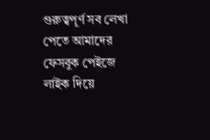গুরুত্বপূর্ণ সব লেখা পেতে আমাদের ফেসবুক পেইজে লাইক দিয়ে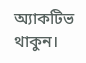অ্যাকটিভ থাকুন।